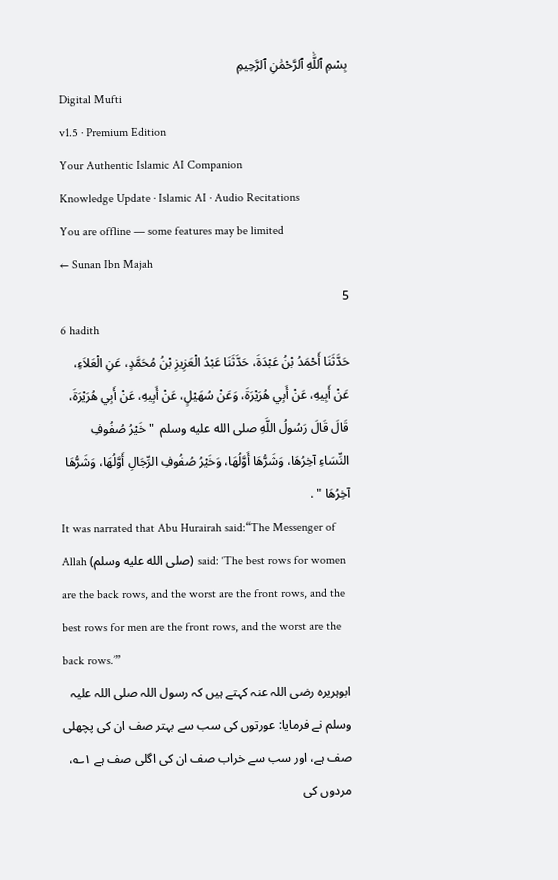بِسْمِ ٱللَّٰهِ ٱلرَّحْمَٰنِ ٱلرَّحِيمِ
Digital Mufti
v1.5 · Premium Edition
Your Authentic Islamic AI Companion
Knowledge Update · Islamic AI · Audio Recitations
You are offline — some features may be limited
← Sunan Ibn Majah
5
6 hadith
حَدَّثَنَا أَحْمَدُ بْنُ عَبْدَةَ، حَدَّثَنَا عَبْدُ الْعَزِيزِ بْنُ مُحَمَّدٍ، عَنِ الْعَلاَءِ، عَنْ أَبِيهِ، عَنْ أَبِي هُرَيْرَةَ، وَعَنْ سُهَيْلٍ، عَنْ أَبِيهِ، عَنْ أَبِي هُرَيْرَةَ، قَالَ قَالَ رَسُولُ اللَّهِ صلى الله عليه وسلم  " خَيْرُ صُفُوفِ النِّسَاءِ آخِرُهَا، وَشَرُّهَا أَوَّلُهَا، وَخَيْرُ صُفُوفِ الرِّجَالِ أَوَّلُهَا، وَشَرُّهَا آخِرُهَا " .
It was narrated that Abu Hurairah said:“The Messenger of Allah (صلى الله عليه وسلم) said: ‘The best rows for women are the back rows, and the worst are the front rows, and the best rows for men are the front rows, and the worst are the back rows.’”
ابوہریرہ رضی اللہ عنہ کہتے ہیں کہ رسول اللہ صلی اللہ علیہ وسلم نے فرمایا: عورتوں کی سب سے بہتر صف ان کی پچھلی صف ہے، اور سب سے خراب صف ان کی اگلی صف ہے ۱؎، مردوں کی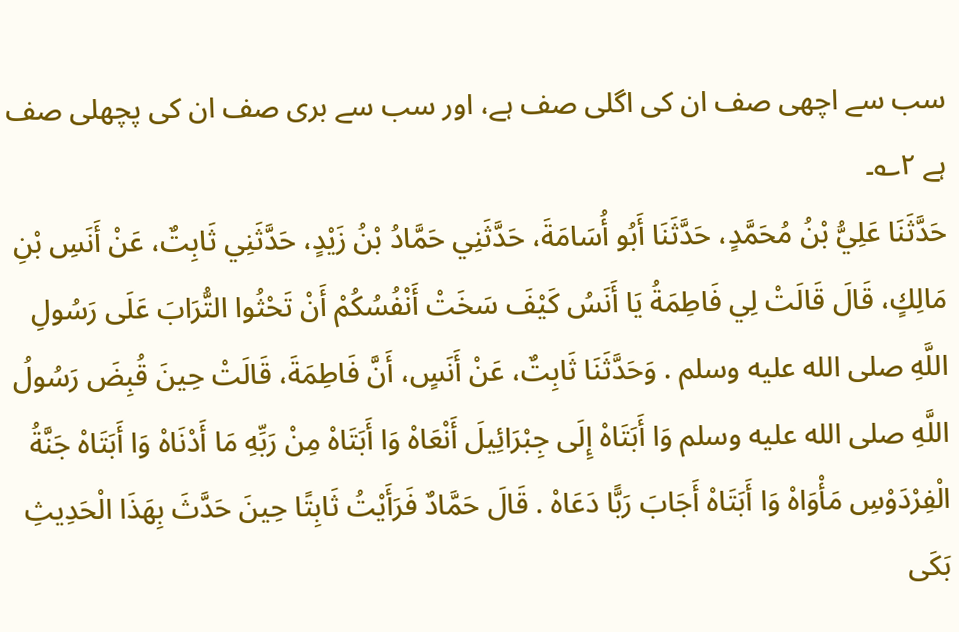سب سے اچھی صف ان کی اگلی صف ہے، اور سب سے بری صف ان کی پچھلی صف ہے ۲؎۔
حَدَّثَنَا عَلِيُّ بْنُ مُحَمَّدٍ، حَدَّثَنَا أَبُو أُسَامَةَ، حَدَّثَنِي حَمَّادُ بْنُ زَيْدٍ، حَدَّثَنِي ثَابِتٌ، عَنْ أَنَسِ بْنِ مَالِكٍ، قَالَ قَالَتْ لِي فَاطِمَةُ يَا أَنَسُ كَيْفَ سَخَتْ أَنْفُسُكُمْ أَنْ تَحْثُوا التُّرَابَ عَلَى رَسُولِ اللَّهِ صلى الله عليه وسلم . وَحَدَّثَنَا ثَابِتٌ، عَنْ أَنَسٍ، أَنَّ فَاطِمَةَ، قَالَتْ حِينَ قُبِضَ رَسُولُ اللَّهِ صلى الله عليه وسلم وَا أَبَتَاهْ إِلَى جِبْرَائِيلَ أَنْعَاهْ وَا أَبَتَاهْ مِنْ رَبِّهِ مَا أَدْنَاهْ وَا أَبَتَاهْ جَنَّةُ الْفِرْدَوْسِ مَأْوَاهْ وَا أَبَتَاهْ أَجَابَ رَبًّا دَعَاهْ . قَالَ حَمَّادٌ فَرَأَيْتُ ثَابِتًا حِينَ حَدَّثَ بِهَذَا الْحَدِيثِ بَكَى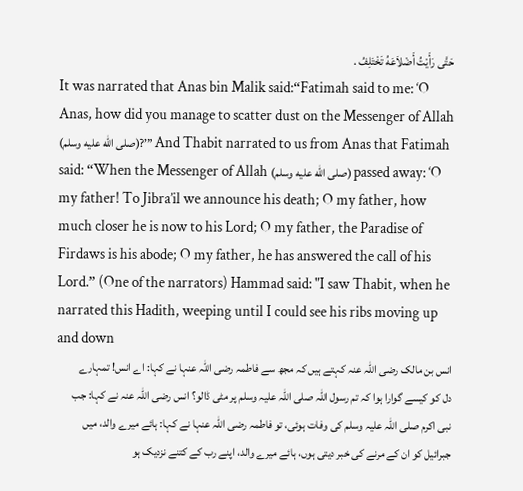حَتَّى رَأَيْتُ أَضْلاَعَهُ تَخْتَلِفُ .
It was narrated that Anas bin Malik said:“Fatimah said to me: ‘O Anas, how did you manage to scatter dust on the Messenger of Allah (صلى الله عليه وسلم)?’” And Thabit narrated to us from Anas that Fatimah said: “When the Messenger of Allah (صلى الله عليه وسلم) passed away: ‘O my father! To Jibra’il we announce his death; O my father, how much closer he is now to his Lord; O my father, the Paradise of Firdaws is his abode; O my father, he has answered the call of his Lord.” (One of the narrators) Hammad said: "I saw Thabit, when he narrated this Hadith, weeping until I could see his ribs moving up and down
انس بن مالک رضی اللہ عنہ کہتے ہیں کہ مجھ سے فاطمہ رضی اللہ عنہا نے کہا: اے انس! تمہارے دل کو کیسے گوارا ہوا کہ تم رسول اللہ صلی اللہ علیہ وسلم پر مٹی ڈالو؟ انس رضی اللہ عنہ نے کہا: جب نبی اکرم صلی اللہ علیہ وسلم کی وفات ہوئی، تو فاطمہ رضی اللہ عنہا نے کہا: ہائے میرے والد، میں جبرائیل کو ان کے مرنے کی خبر دیتی ہوں، ہائے میرے والد، اپنے رب کے کتنے نزدیک ہو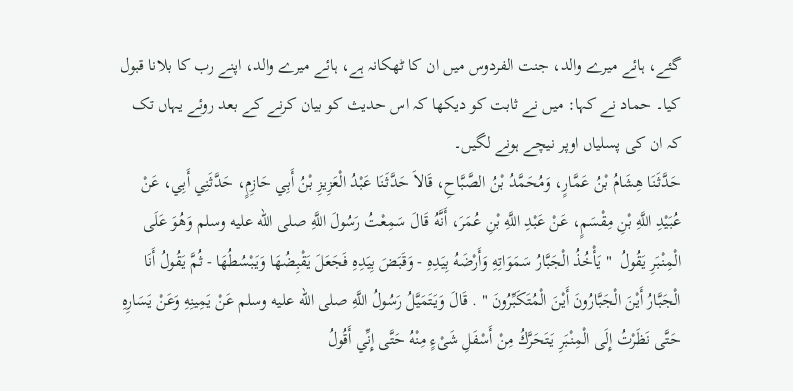گئے، ہائے میرے والد، جنت الفردوس میں ان کا ٹھکانہ ہے، ہائے میرے والد، اپنے رب کا بلانا قبول کیا۔ حماد نے کہا: میں نے ثابت کو دیکھا کہ اس حدیث کو بیان کرنے کے بعد روئے یہاں تک کہ ان کی پسلیاں اوپر نیچے ہونے لگیں۔
حَدَّثَنَا هِشَامُ بْنُ عَمَّارٍ، وَمُحَمَّدُ بْنُ الصَّبَّاحِ، قَالاَ حَدَّثَنَا عَبْدُ الْعَزِيزِ بْنُ أَبِي حَازِمٍ، حَدَّثَنِي أَبِي، عَنْ عُبَيْدِ اللَّهِ بْنِ مِقْسَمٍ، عَنْ عَبْدِ اللَّهِ بْنِ عُمَرَ، أَنَّهُ قَالَ سَمِعْتُ رَسُولَ اللَّهِ صلى الله عليه وسلم وَهُوَ عَلَى الْمِنْبَرِ يَقُولُ  " يَأْخُذُ الْجَبَّارُ سَمَوَاتِهِ وَأَرْضَهُ بِيَدِهِ - وَقَبَضَ بِيَدِهِ فَجَعَلَ يَقْبِضُهَا وَيَبْسُطُهَا - ثُمَّ يَقُولُ أَنَا الْجَبَّارُ أَيْنَ الْجَبَّارُونَ أَيْنَ الْمُتَكَبِّرُونَ " . قَالَ وَيَتَمَيَّلُ رَسُولُ اللَّهِ صلى الله عليه وسلم عَنْ يَمِينِهِ وَعَنْ يَسَارِهِ حَتَّى نَظَرْتُ إِلَى الْمِنْبَرِ يَتَحَرَّكُ مِنْ أَسْفَلِ شَىْءٍ مِنْهُ حَتَّى إِنِّي أَقُولُ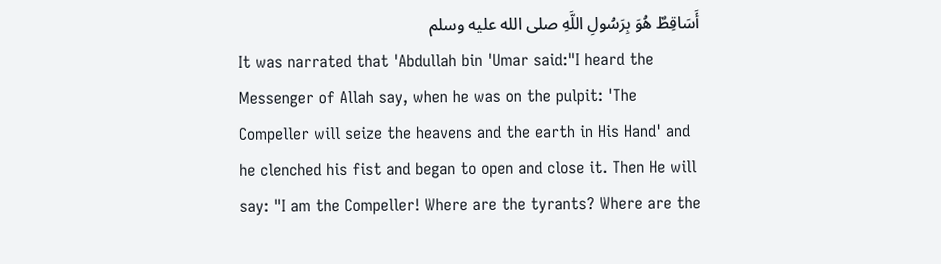أَسَاقِطٌ هُوَ بِرَسُولِ اللَّهِ صلى الله عليه وسلم
It was narrated that 'Abdullah bin 'Umar said:"I heard the Messenger of Allah say, when he was on the pulpit: 'The Compeller will seize the heavens and the earth in His Hand' and he clenched his fist and began to open and close it. Then He will say: "I am the Compeller! Where are the tyrants? Where are the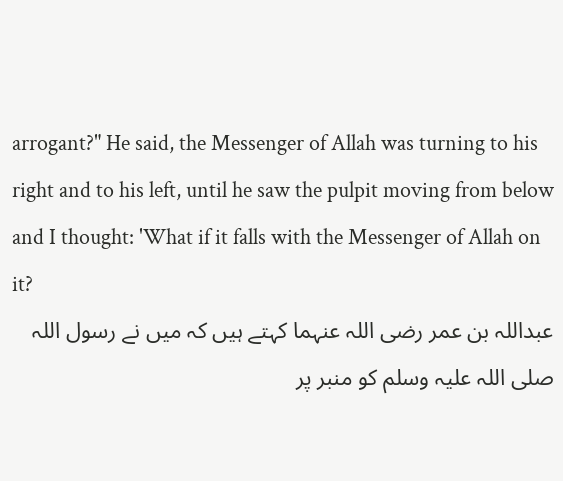arrogant?" He said, the Messenger of Allah was turning to his right and to his left, until he saw the pulpit moving from below and I thought: 'What if it falls with the Messenger of Allah on it?
عبداللہ بن عمر رضی اللہ عنہما کہتے ہیں کہ میں نے رسول اللہ صلی اللہ علیہ وسلم کو منبر پر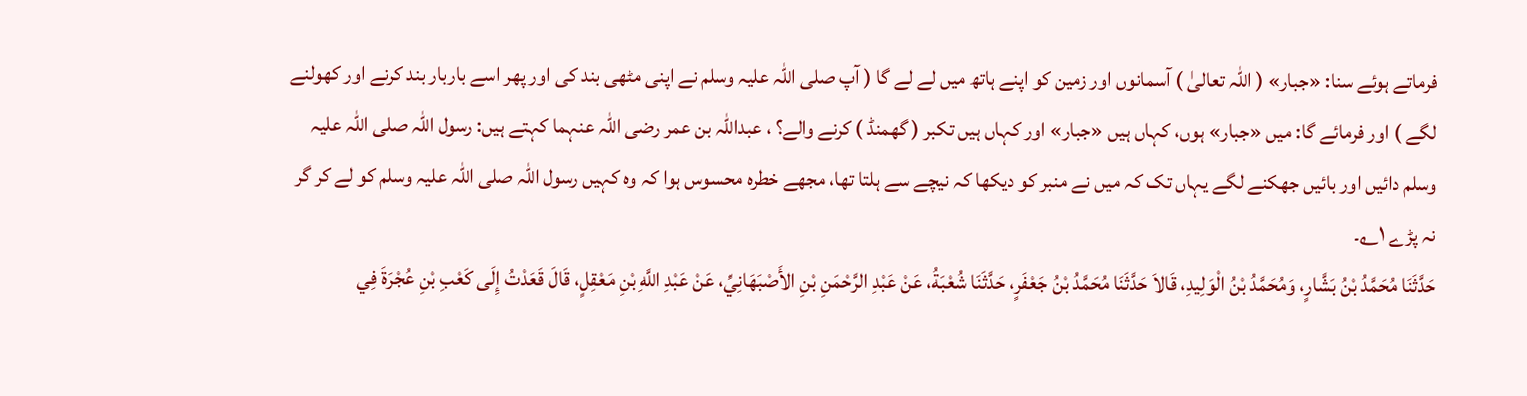فرماتے ہوئے سنا: «جبار» ( اللہ تعالیٰ ) آسمانوں اور زمین کو اپنے ہاتھ میں لے لے گا ( آپ صلی اللہ علیہ وسلم نے اپنی مٹھی بند کی اور پھر اسے باربار بند کرنے اور کھولنے لگے ) اور فرمائے گا: میں «جبار» ہوں، کہاں ہیں «جبار» اور کہاں ہیں تکبر ( گھمنڈ ) کرنے والے؟ ، عبداللہ بن عمر رضی اللہ عنہما کہتے ہیں: رسول اللہ صلی اللہ علیہ وسلم دائیں اور بائیں جھکنے لگے یہاں تک کہ میں نے منبر کو دیکھا کہ نیچے سے ہلتا تھا، مجھے خطرہ محسوس ہوا کہ وہ کہیں رسول اللہ صلی اللہ علیہ وسلم کو لے کر گر نہ پڑے ۱؎۔
حَدَّثَنَا مُحَمَّدُ بْنُ بَشَّارٍ، وَمُحَمَّدُ بْنُ الْوَلِيدِ، قَالاَ حَدَّثَنَا مُحَمَّدُ بْنُ جَعْفَرٍ، حَدَّثَنَا شُعْبَةُ، عَنْ عَبْدِ الرَّحْمَنِ بْنِ الأَصْبَهَانِيِّ، عَنْ عَبْدِ اللَّهِ بْنِ مَعْقِلٍ، قَالَ قَعَدْتُ إِلَى كَعْبِ بْنِ عُجْرَةَ فِي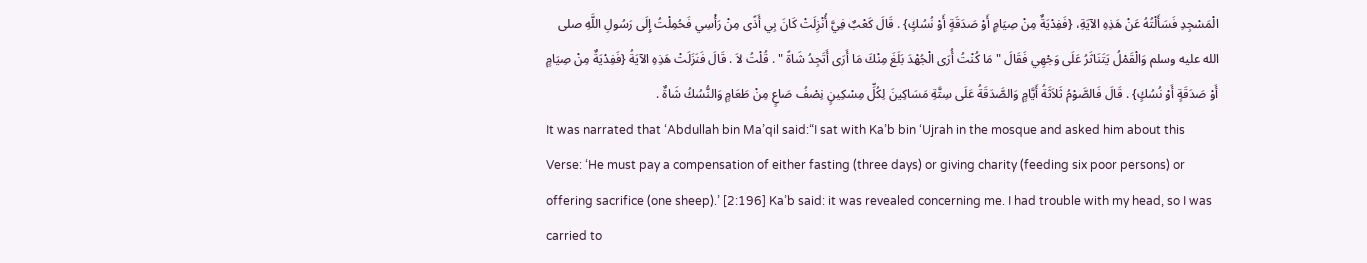الْمَسْجِدِ فَسَأَلْتُهُ عَنْ هَذِهِ الآيَةِ، {فَفِدْيَةٌ مِنْ صِيَامٍ أَوْ صَدَقَةٍ أَوْ نُسُكٍ} . قَالَ كَعْبٌ فِيَّ أُنْزِلَتْ كَانَ بِي أَذًى مِنْ رَأْسِي فَحُمِلْتُ إِلَى رَسُولِ اللَّهِ صلى الله عليه وسلم وَالْقَمْلُ يَتَنَاثَرُ عَلَى وَجْهِي فَقَالَ " مَا كُنْتُ أُرَى الْجُهْدَ بَلَغَ مِنْكَ مَا أَرَى أَتَجِدُ شَاةً " . قُلْتُ لاَ . قَالَ فَنَزَلَتْ هَذِهِ الآيَةُ {فَفِدْيَةٌ مِنْ صِيَامٍ أَوْ صَدَقَةٍ أَوْ نُسُكٍ} . قَالَ فَالصَّوْمُ ثَلاَثَةُ أَيَّامٍ وَالصَّدَقَةُ عَلَى سِتَّةِ مَسَاكِينَ لِكُلِّ مِسْكِينٍ نِصْفُ صَاعٍ مِنْ طَعَامٍ وَالنُّسُكُ شَاةٌ .
It was narrated that ‘Abdullah bin Ma’qil said:“I sat with Ka’b bin ‘Ujrah in the mosque and asked him about this Verse: ‘He must pay a compensation of either fasting (three days) or giving charity (feeding six poor persons) or offering sacrifice (one sheep).’ [2:196] Ka’b said: it was revealed concerning me. I had trouble with my head, so I was carried to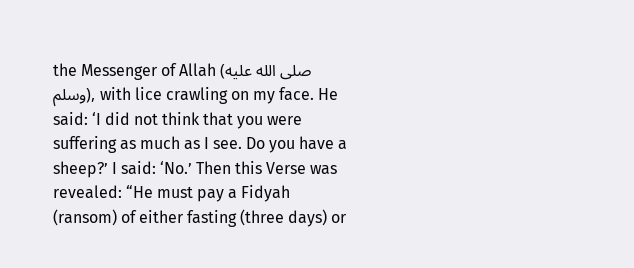the Messenger of Allah (صلى الله عليه وسلم), with lice crawling on my face. He said: ‘I did not think that you were suffering as much as I see. Do you have a sheep?’ I said: ‘No.’ Then this Verse was revealed: “He must pay a Fidyah (ransom) of either fasting (three days) or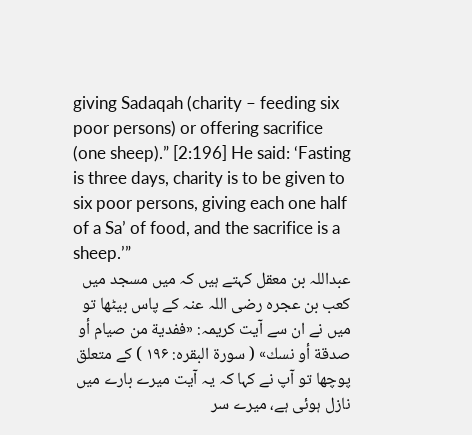giving Sadaqah (charity – feeding six poor persons) or offering sacrifice (one sheep).” [2:196] He said: ‘Fasting is three days, charity is to be given to six poor persons, giving each one half of a Sa’ of food, and the sacrifice is a sheep.’”
عبداللہ بن معقل کہتے ہیں کہ میں مسجد میں کعب بن عجرہ رضی اللہ عنہ کے پاس بیٹھا تو میں نے ان سے آیت کریمہ: «ففدية من صيام أو صدقة أو نسك» ( سورۃ البقرہ: ۱۹۶ ) کے متعلق پوچھا تو آپ نے کہا کہ یہ آیت میرے بارے میں نازل ہوئی ہے، میرے سر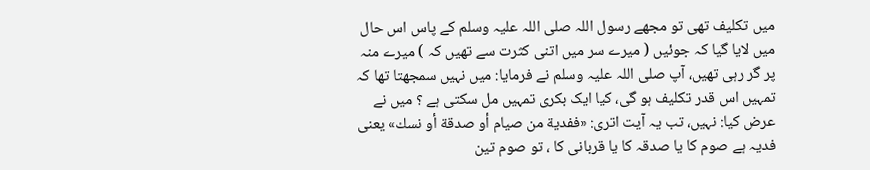میں تکلیف تھی تو مجھے رسول اللہ صلی اللہ علیہ وسلم کے پاس اس حال میں لایا گیا کہ جوئیں ( میرے سر میں اتنی کثرت سے تھیں کہ ) میرے منہ پر گر رہی تھیں، آپ صلی اللہ علیہ وسلم نے فرمایا: میں نہیں سمجھتا تھا کہ تمہیں اس قدر تکلیف ہو گی، کیا ایک بکری تمہیں مل سکتی ہے ؟ میں نے عرض کیا: نہیں، تب یہ آیت اتری: «ففدية من صيام أو صدقة أو نسك» یعنی فدیہ ہے صوم کا یا صدقہ کا یا قربانی کا ، تو صوم تین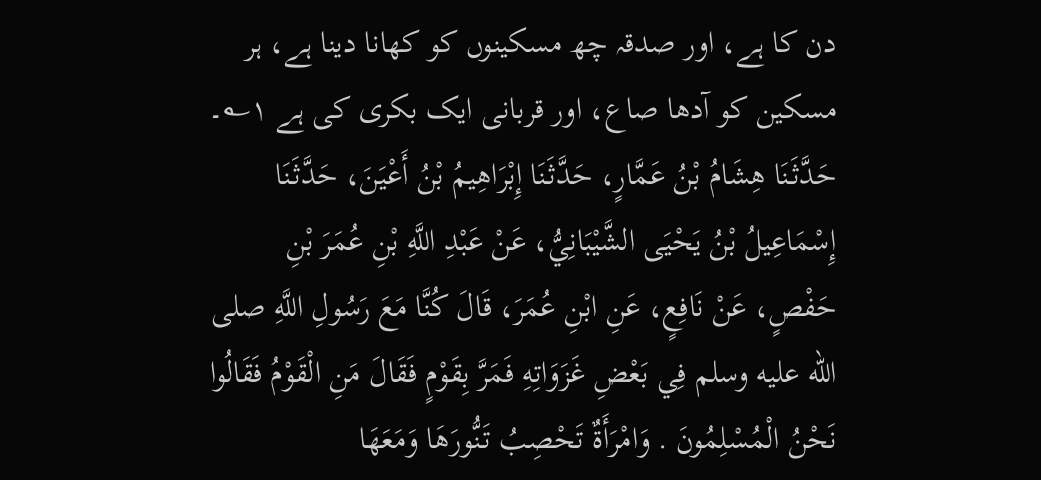دن کا ہے، اور صدقہ چھ مسکینوں کو کھانا دینا ہے، ہر مسکین کو آدھا صاع، اور قربانی ایک بکری کی ہے ۱؎۔
حَدَّثَنَا هِشَامُ بْنُ عَمَّارٍ، حَدَّثَنَا إِبْرَاهِيمُ بْنُ أَعْيَنَ، حَدَّثَنَا إِسْمَاعِيلُ بْنُ يَحْيَى الشَّيْبَانِيُّ، عَنْ عَبْدِ اللَّهِ بْنِ عُمَرَ بْنِ حَفْصٍ، عَنْ نَافِعٍ، عَنِ ابْنِ عُمَرَ، قَالَ كُنَّا مَعَ رَسُولِ اللَّهِ صلى الله عليه وسلم فِي بَعْضِ غَزَوَاتِهِ فَمَرَّ بِقَوْمٍ فَقَالَ مَنِ الْقَوْمُ فَقَالُوا نَحْنُ الْمُسْلِمُونَ . وَامْرَأَةٌ تَحْصِبُ تَنُّورَهَا وَمَعَهَا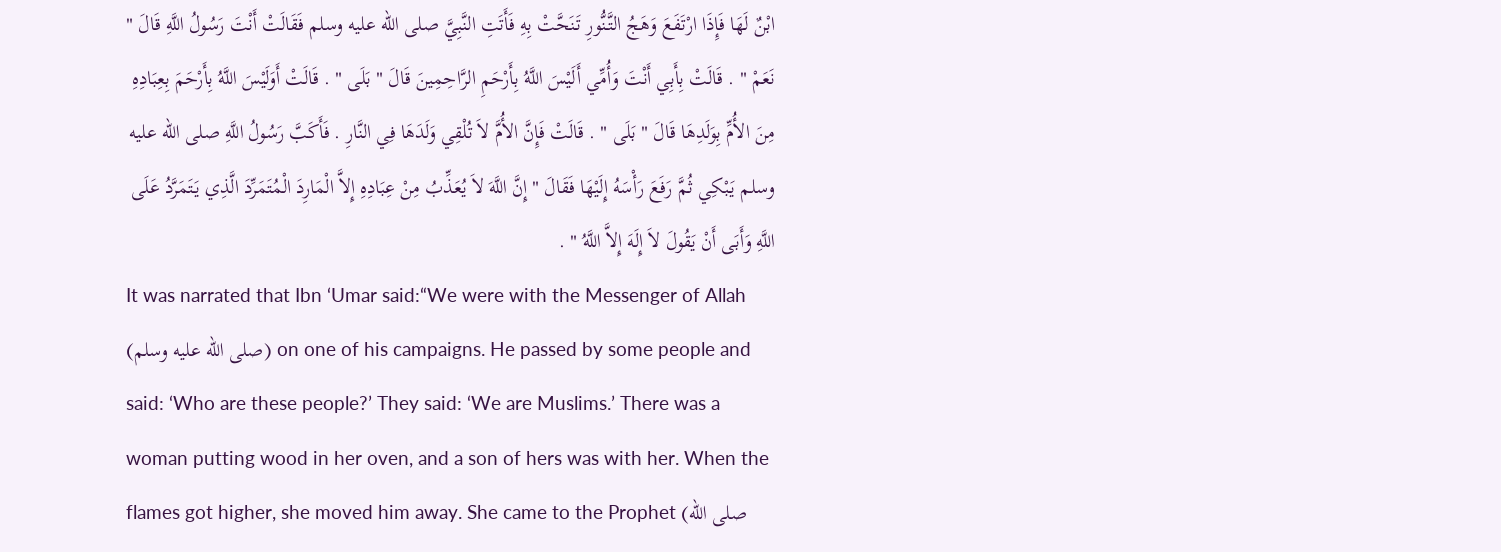ابْنٌ لَهَا فَإِذَا ارْتَفَعَ وَهَجُ التَّنُّورِ تَنَحَّتْ بِهِ فَأَتَتِ النَّبِيَّ صلى الله عليه وسلم فَقَالَتْ أَنْتَ رَسُولُ اللَّهِ قَالَ " نَعَمْ " . قَالَتْ بِأَبِي أَنْتَ وَأُمِّي أَلَيْسَ اللَّهُ بِأَرْحَمِ الرَّاحِمِينَ قَالَ " بَلَى " . قَالَتْ أَوَلَيْسَ اللَّهُ بِأَرْحَمَ بِعِبَادِهِ مِنَ الأُمِّ بِوَلَدِهَا قَالَ " بَلَى " . قَالَتْ فَإِنَّ الأُمَّ لاَ تُلْقِي وَلَدَهَا فِي النَّارِ . فَأَكَبَّ رَسُولُ اللَّهِ صلى الله عليه وسلم يَبْكِي ثُمَّ رَفَعَ رَأْسَهُ إِلَيْهَا فَقَالَ " إِنَّ اللَّهَ لاَ يُعَذِّبُ مِنْ عِبَادِهِ إِلاَّ الْمَارِدَ الْمُتَمَرِّدَ الَّذِي يَتَمَرَّدُ عَلَى اللَّهِ وَأَبَى أَنْ يَقُولَ لاَ إِلَهَ إِلاَّ اللَّهُ " .
It was narrated that Ibn ‘Umar said:“We were with the Messenger of Allah (صلى الله عليه وسلم) on one of his campaigns. He passed by some people and said: ‘Who are these people?’ They said: ‘We are Muslims.’ There was a woman putting wood in her oven, and a son of hers was with her. When the flames got higher, she moved him away. She came to the Prophet (صلى الله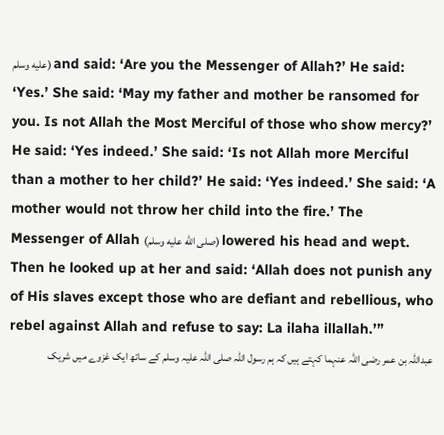عليه وسلم) and said: ‘Are you the Messenger of Allah?’ He said: ‘Yes.’ She said: ‘May my father and mother be ransomed for you. Is not Allah the Most Merciful of those who show mercy?’ He said: ‘Yes indeed.’ She said: ‘Is not Allah more Merciful than a mother to her child?’ He said: ‘Yes indeed.’ She said: ‘A mother would not throw her child into the fire.’ The Messenger of Allah (صلى الله عليه وسلم) lowered his head and wept. Then he looked up at her and said: ‘Allah does not punish any of His slaves except those who are defiant and rebellious, who rebel against Allah and refuse to say: La ilaha illallah.’”
عبداللہ بن عمر رضی اللہ عنہما کہتے ہیں کہ ہم رسول اللہ صلی اللہ علیہ وسلم کے ساتھ ایک غزوے میں شریک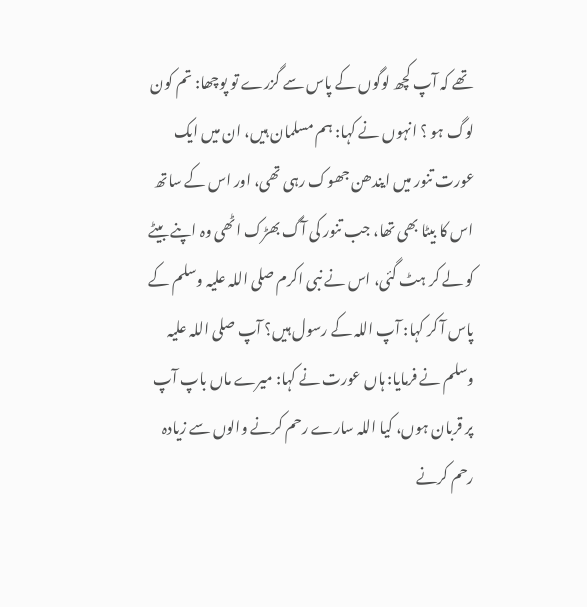تھے کہ آپ کچھ لوگوں کے پاس سے گزرے تو پوچھا: تم کون لوگ ہو ؟ انہوں نے کہا: ہم مسلمان ہیں، ان میں ایک عورت تنور میں ایندھن جھوک رہی تھی، اور اس کے ساتھ اس کا بیٹا بھی تھا، جب تنور کی آگ بھڑک اٹھی وہ اپنے بیٹے کو لے کر ہٹ گئی، اس نے نبی اکرم صلی اللہ علیہ وسلم کے پاس آ کر کہا: آپ اللہ کے رسول ہیں؟ آپ صلی اللہ علیہ وسلم نے فرمایا: ہاں عورت نے کہا: میرے ماں باپ آپ پر قربان ہوں، کیا اللہ سارے رحم کرنے والوں سے زیادہ رحم کرنے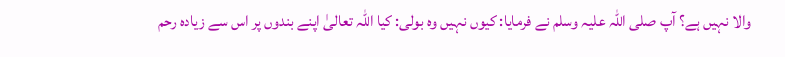والا نہیں ہے؟ آپ صلی اللہ علیہ وسلم نے فرمایا: کیوں نہیں وہ بولی: کیا اللہ تعالیٰ اپنے بندوں پر اس سے زیادہ رحم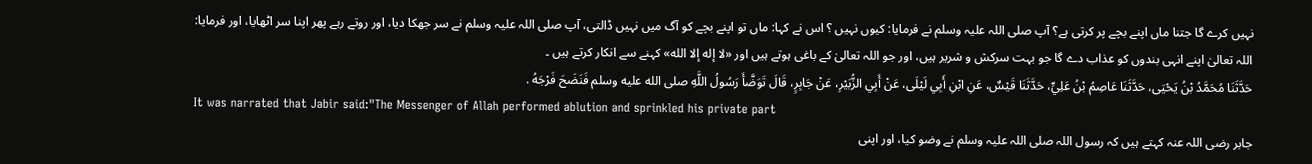نہیں کرے گا جتنا ماں اپنے بچے پر کرتی ہے؟ آپ صلی اللہ علیہ وسلم نے فرمایا: کیوں نہیں ؟ اس نے کہا: ماں تو اپنے بچے کو آگ میں نہیں ڈالتی، آپ صلی اللہ علیہ وسلم نے سر جھکا دیا، اور روتے رہے پھر اپنا سر اٹھایا، اور فرمایا: اللہ تعالیٰ اپنے انہی بندوں کو عذاب دے گا جو بہت سرکش و شریر ہیں، اور جو اللہ تعالیٰ کے باغی ہوتے ہیں اور «لا إله إلا الله» کہنے سے انکار کرتے ہیں ۔
حَدَّثَنَا مُحَمَّدُ بْنُ يَحْيَى، حَدَّثَنَا عَاصِمُ بْنُ عَلِيٍّ، حَدَّثَنَا قَيْسٌ، عَنِ ابْنِ أَبِي لَيْلَى، عَنْ أَبِي الزُّبَيْرِ، عَنْ جَابِرٍ، قَالَ تَوَضَّأَ رَسُولُ اللَّهِ صلى الله عليه وسلم فَنَضَحَ فَرْجَهُ .
It was narrated that Jabir said:"The Messenger of Allah performed ablution and sprinkled his private part
جابر رضی اللہ عنہ کہتے ہیں کہ رسول اللہ صلی اللہ علیہ وسلم نے وضو کیا، اور اپنی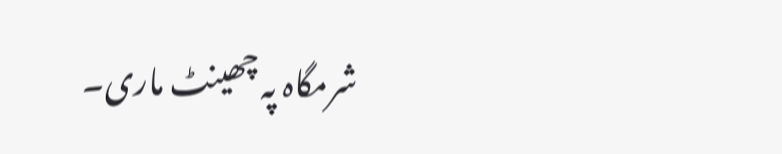شرمگاہ پہ چھینٹ ماری۔